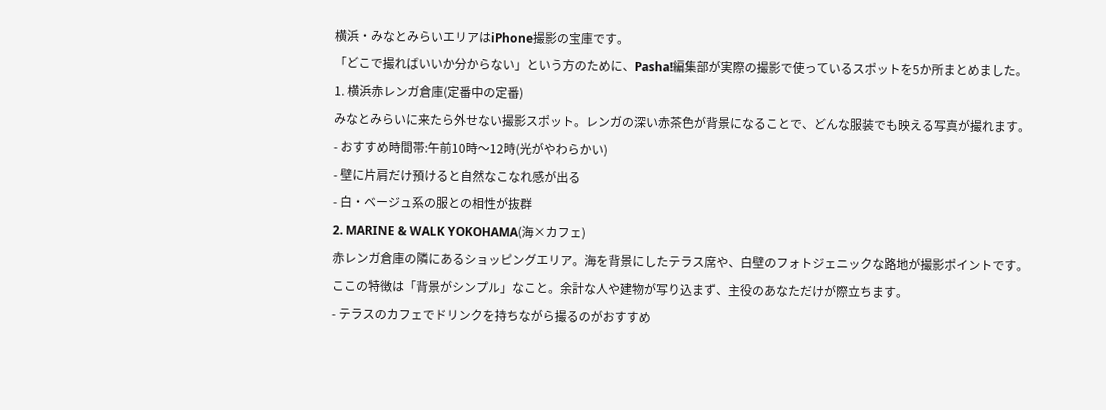横浜・みなとみらいエリアはiPhone撮影の宝庫です。
「どこで撮ればいいか分からない」という方のために、Pasha!編集部が実際の撮影で使っているスポットを5か所まとめました。
1. 横浜赤レンガ倉庫(定番中の定番)
みなとみらいに来たら外せない撮影スポット。レンガの深い赤茶色が背景になることで、どんな服装でも映える写真が撮れます。
- おすすめ時間帯:午前10時〜12時(光がやわらかい)
- 壁に片肩だけ預けると自然なこなれ感が出る
- 白・ベージュ系の服との相性が抜群
2. MARINE & WALK YOKOHAMA(海×カフェ)
赤レンガ倉庫の隣にあるショッピングエリア。海を背景にしたテラス席や、白壁のフォトジェニックな路地が撮影ポイントです。
ここの特徴は「背景がシンプル」なこと。余計な人や建物が写り込まず、主役のあなただけが際立ちます。
- テラスのカフェでドリンクを持ちながら撮るのがおすすめ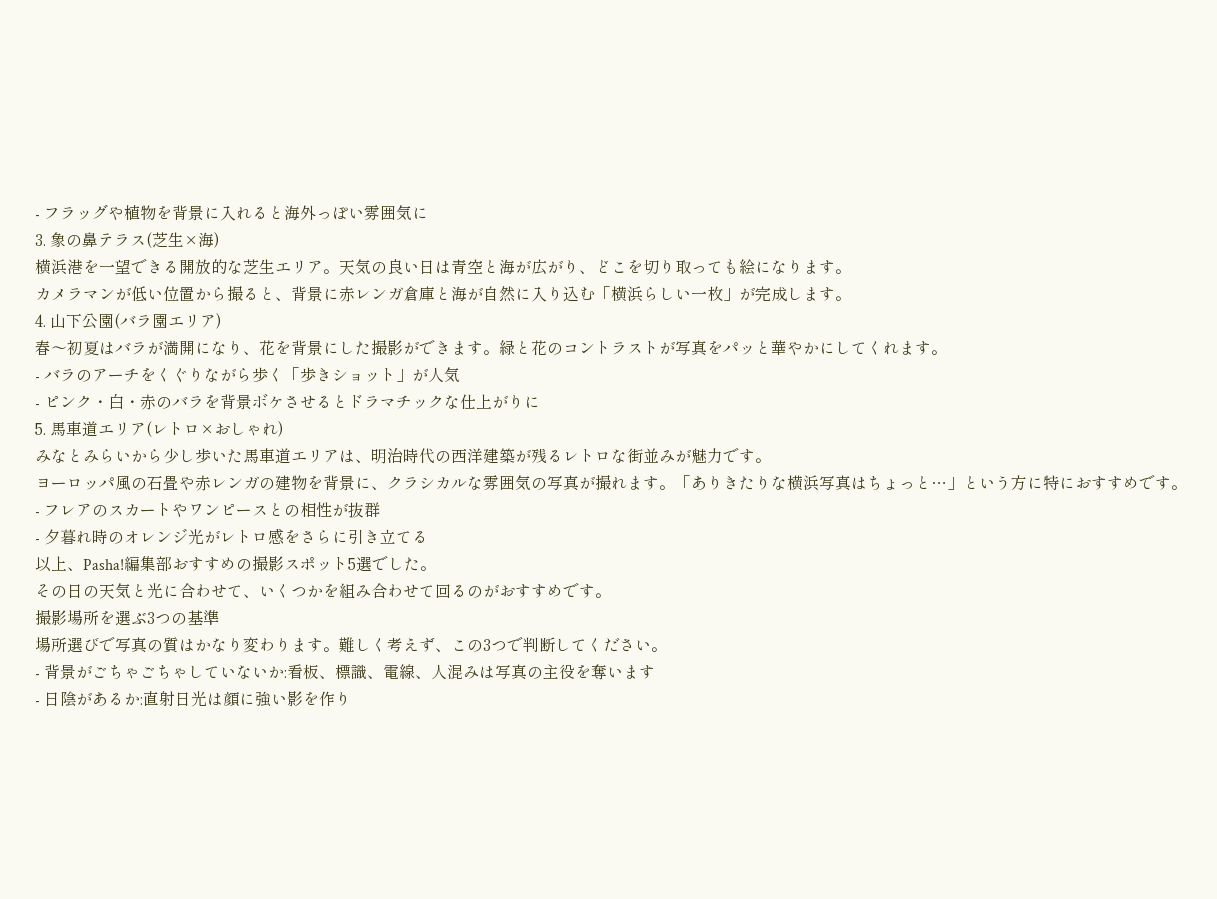- フラッグや植物を背景に入れると海外っぽい雰囲気に
3. 象の鼻テラス(芝生×海)
横浜港を一望できる開放的な芝生エリア。天気の良い日は青空と海が広がり、どこを切り取っても絵になります。
カメラマンが低い位置から撮ると、背景に赤レンガ倉庫と海が自然に入り込む「横浜らしい一枚」が完成します。
4. 山下公園(バラ園エリア)
春〜初夏はバラが満開になり、花を背景にした撮影ができます。緑と花のコントラストが写真をパッと華やかにしてくれます。
- バラのアーチをくぐりながら歩く「歩きショット」が人気
- ピンク・白・赤のバラを背景ボケさせるとドラマチックな仕上がりに
5. 馬車道エリア(レトロ×おしゃれ)
みなとみらいから少し歩いた馬車道エリアは、明治時代の西洋建築が残るレトロな街並みが魅力です。
ヨーロッパ風の石畳や赤レンガの建物を背景に、クラシカルな雰囲気の写真が撮れます。「ありきたりな横浜写真はちょっと…」という方に特におすすめです。
- フレアのスカートやワンピースとの相性が抜群
- 夕暮れ時のオレンジ光がレトロ感をさらに引き立てる
以上、Pasha!編集部おすすめの撮影スポット5選でした。
その日の天気と光に合わせて、いくつかを組み合わせて回るのがおすすめです。
撮影場所を選ぶ3つの基準
場所選びで写真の質はかなり変わります。難しく考えず、この3つで判断してください。
- 背景がごちゃごちゃしていないか:看板、標識、電線、人混みは写真の主役を奪います
- 日陰があるか:直射日光は顔に強い影を作り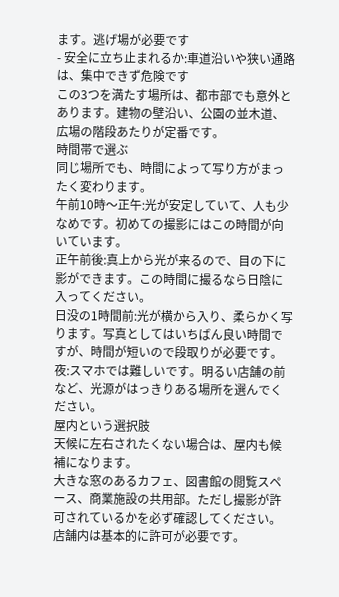ます。逃げ場が必要です
- 安全に立ち止まれるか:車道沿いや狭い通路は、集中できず危険です
この3つを満たす場所は、都市部でも意外とあります。建物の壁沿い、公園の並木道、広場の階段あたりが定番です。
時間帯で選ぶ
同じ場所でも、時間によって写り方がまったく変わります。
午前10時〜正午:光が安定していて、人も少なめです。初めての撮影にはこの時間が向いています。
正午前後:真上から光が来るので、目の下に影ができます。この時間に撮るなら日陰に入ってください。
日没の1時間前:光が横から入り、柔らかく写ります。写真としてはいちばん良い時間ですが、時間が短いので段取りが必要です。
夜:スマホでは難しいです。明るい店舗の前など、光源がはっきりある場所を選んでください。
屋内という選択肢
天候に左右されたくない場合は、屋内も候補になります。
大きな窓のあるカフェ、図書館の閲覧スペース、商業施設の共用部。ただし撮影が許可されているかを必ず確認してください。店舗内は基本的に許可が必要です。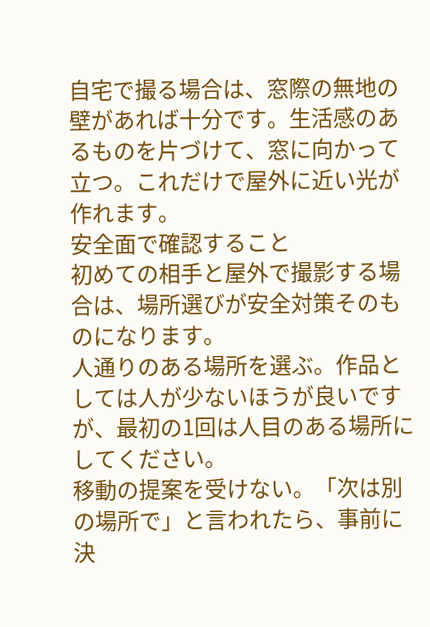自宅で撮る場合は、窓際の無地の壁があれば十分です。生活感のあるものを片づけて、窓に向かって立つ。これだけで屋外に近い光が作れます。
安全面で確認すること
初めての相手と屋外で撮影する場合は、場所選びが安全対策そのものになります。
人通りのある場所を選ぶ。作品としては人が少ないほうが良いですが、最初の1回は人目のある場所にしてください。
移動の提案を受けない。「次は別の場所で」と言われたら、事前に決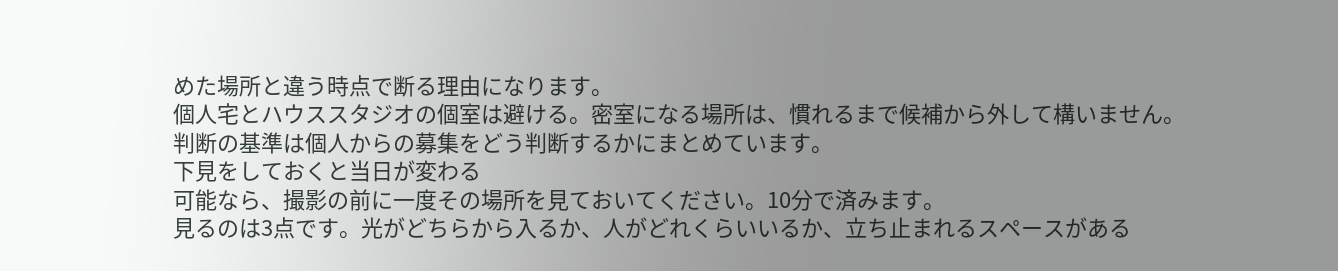めた場所と違う時点で断る理由になります。
個人宅とハウススタジオの個室は避ける。密室になる場所は、慣れるまで候補から外して構いません。
判断の基準は個人からの募集をどう判断するかにまとめています。
下見をしておくと当日が変わる
可能なら、撮影の前に一度その場所を見ておいてください。10分で済みます。
見るのは3点です。光がどちらから入るか、人がどれくらいいるか、立ち止まれるスペースがある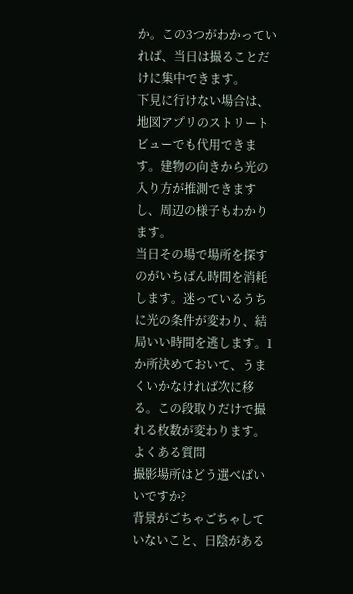か。この3つがわかっていれば、当日は撮ることだけに集中できます。
下見に行けない場合は、地図アプリのストリートビューでも代用できます。建物の向きから光の入り方が推測できますし、周辺の様子もわかります。
当日その場で場所を探すのがいちばん時間を消耗します。迷っているうちに光の条件が変わり、結局いい時間を逃します。1か所決めておいて、うまくいかなければ次に移る。この段取りだけで撮れる枚数が変わります。
よくある質問
撮影場所はどう選べばいいですか?
背景がごちゃごちゃしていないこと、日陰がある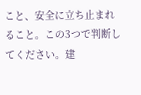こと、安全に立ち止まれること。この3つで判断してください。建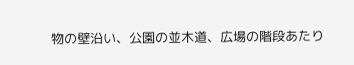物の壁沿い、公園の並木道、広場の階段あたり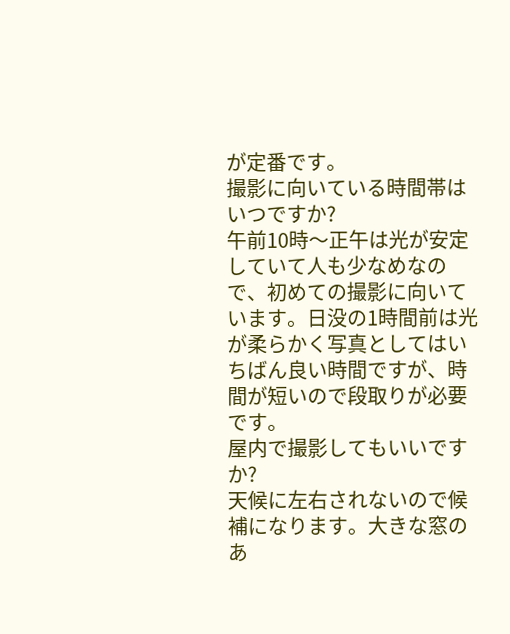が定番です。
撮影に向いている時間帯はいつですか?
午前10時〜正午は光が安定していて人も少なめなので、初めての撮影に向いています。日没の1時間前は光が柔らかく写真としてはいちばん良い時間ですが、時間が短いので段取りが必要です。
屋内で撮影してもいいですか?
天候に左右されないので候補になります。大きな窓のあ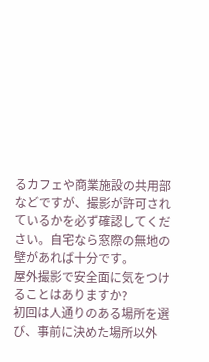るカフェや商業施設の共用部などですが、撮影が許可されているかを必ず確認してください。自宅なら窓際の無地の壁があれば十分です。
屋外撮影で安全面に気をつけることはありますか?
初回は人通りのある場所を選び、事前に決めた場所以外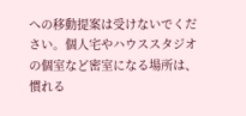への移動提案は受けないでください。個人宅やハウススタジオの個室など密室になる場所は、慣れる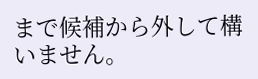まで候補から外して構いません。